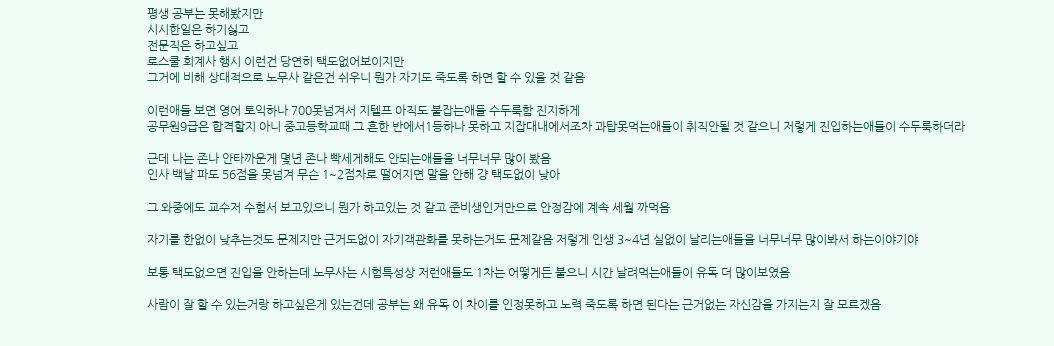평생 공부는 못해봤지만
시시한일은 하기싫고
전문직은 하고싶고
로스쿨 회계사 행시 이런건 당연히 택도없어보이지만
그거에 비해 상대적으로 노무사 같은건 쉬우니 뭔가 자기도 죽도록 하면 할 수 있을 것 같음

이런애들 보면 영어 토익하나 700못넘겨서 지텔프 아직도 붙잡는애들 수두룩함 진지하게
공무원9급은 합격할지 아니 중고등학교때 그 흔한 반에서1등하나 못하고 지잡대내에서조차 과탑못먹는애들이 취직안될 것 같으니 저렇게 진입하는애들이 수두룩하더라

근데 나는 존나 안타까운게 몇년 존나 빡세게해도 안되는애들을 너무너무 많이 봤음
인사 백날 파도 56점을 못넘겨 무슨 1~2점차로 떨어지면 말을 안해 걍 택도없이 낮아

그 와중에도 교수저 수험서 보고있으니 뭔가 하고있는 것 같고 준비생인거만으로 안정감에 계속 세월 까먹음

자기를 한없이 낮추는것도 문제지만 근거도없이 자기객관화를 못하는거도 문제같음 저렇게 인생 3~4년 실없이 날리는애들을 너무너무 많이봐서 하는이야기야

보통 택도없으면 진입을 안하는데 노무사는 시험특성상 저런애들도 1차는 어떻게든 붙으니 시간 날려먹는애들이 유독 더 많이보였음

사람이 잘 할 수 있는거랑 하고싶은게 있는건데 공부는 왜 유독 이 차이를 인정못하고 노력 죽도록 하면 된다는 근거없는 자신감을 가지는지 잘 모르겠음